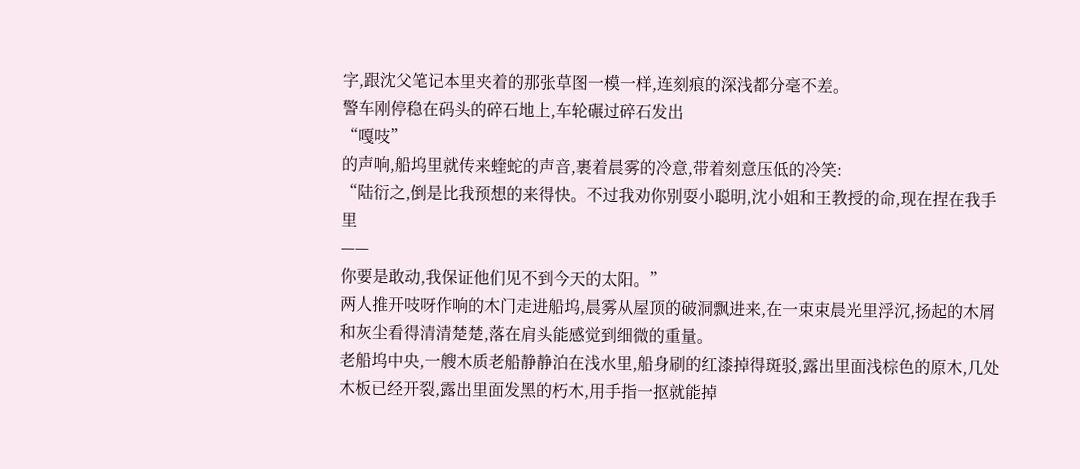字,跟沈父笔记本里夹着的那张草图一模一样,连刻痕的深浅都分毫不差。
警车刚停稳在码头的碎石地上,车轮碾过碎石发出
“嘎吱”
的声响,船坞里就传来蝰蛇的声音,裹着晨雾的冷意,带着刻意压低的冷笑:
“陆衍之,倒是比我预想的来得快。不过我劝你别耍小聪明,沈小姐和王教授的命,现在捏在我手里
——
你要是敢动,我保证他们见不到今天的太阳。”
两人推开吱呀作响的木门走进船坞,晨雾从屋顶的破洞飘进来,在一束束晨光里浮沉,扬起的木屑和灰尘看得清清楚楚,落在肩头能感觉到细微的重量。
老船坞中央,一艘木质老船静静泊在浅水里,船身刷的红漆掉得斑驳,露出里面浅棕色的原木,几处木板已经开裂,露出里面发黑的朽木,用手指一抠就能掉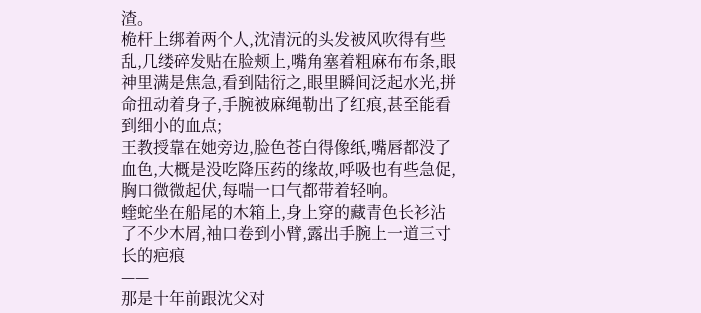渣。
桅杆上绑着两个人,沈清沅的头发被风吹得有些乱,几缕碎发贴在脸颊上,嘴角塞着粗麻布布条,眼神里满是焦急,看到陆衍之,眼里瞬间泛起水光,拼命扭动着身子,手腕被麻绳勒出了红痕,甚至能看到细小的血点;
王教授靠在她旁边,脸色苍白得像纸,嘴唇都没了血色,大概是没吃降压药的缘故,呼吸也有些急促,胸口微微起伏,每喘一口气都带着轻响。
蝰蛇坐在船尾的木箱上,身上穿的藏青色长衫沾了不少木屑,袖口卷到小臂,露出手腕上一道三寸长的疤痕
——
那是十年前跟沈父对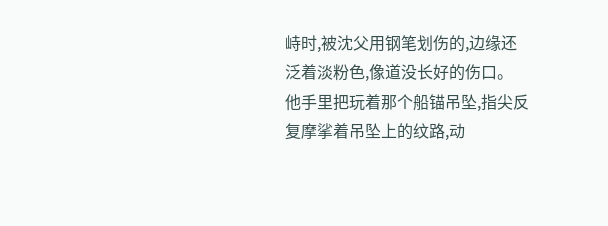峙时,被沈父用钢笔划伤的,边缘还泛着淡粉色,像道没长好的伤口。
他手里把玩着那个船锚吊坠,指尖反复摩挲着吊坠上的纹路,动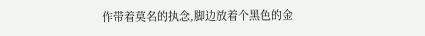作带着莫名的执念,脚边放着个黑色的金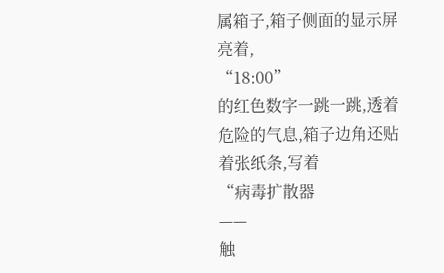属箱子,箱子侧面的显示屏亮着,
“18:00”
的红色数字一跳一跳,透着危险的气息,箱子边角还贴着张纸条,写着
“病毒扩散器
——
触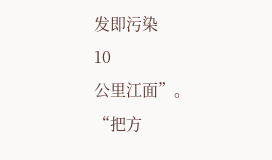发即污染
10
公里江面”。
“把方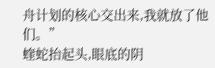舟计划的核心交出来,我就放了他们。”
蝰蛇抬起头,眼底的阴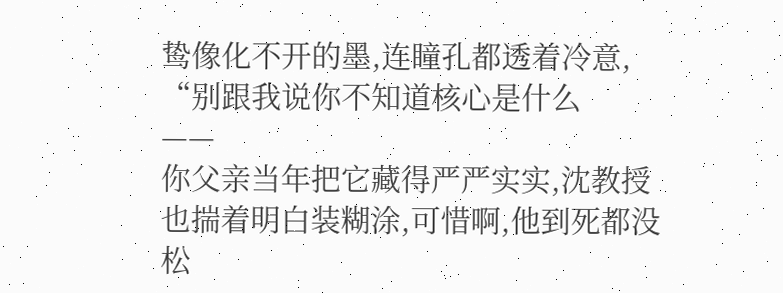鸷像化不开的墨,连瞳孔都透着冷意,
“别跟我说你不知道核心是什么
——
你父亲当年把它藏得严严实实,沈教授也揣着明白装糊涂,可惜啊,他到死都没松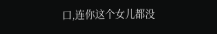口,连你这个女儿都没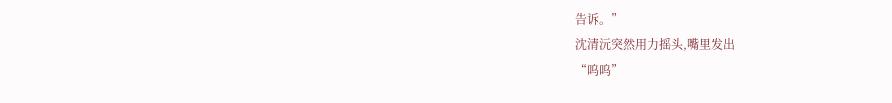告诉。”
沈清沅突然用力摇头,嘴里发出
“呜呜”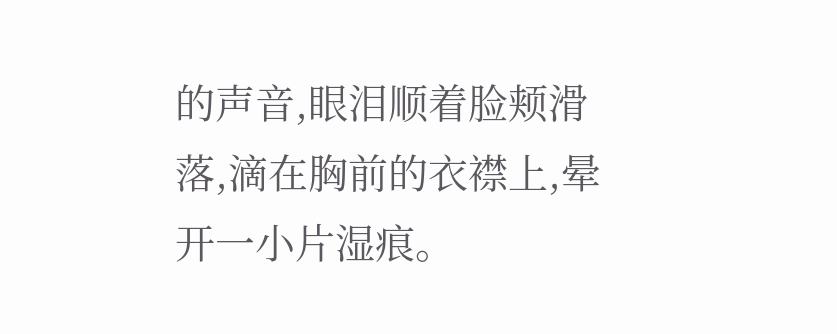的声音,眼泪顺着脸颊滑落,滴在胸前的衣襟上,晕开一小片湿痕。